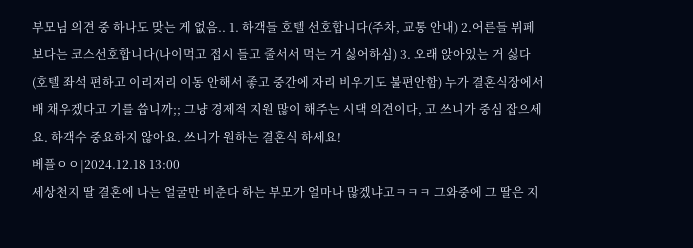부모님 의견 중 하나도 맞는 게 없음.. 1. 하객들 호텔 선호합니다(주차, 교통 안내) 2.어른들 뷔페보다는 코스선호합니다(나이먹고 접시 들고 줄서서 먹는 거 싫어하심) 3. 오래 앉아있는 거 싫다(호텔 좌석 편하고 이리저리 이동 안해서 좋고 중간에 자리 비우기도 불편안함) 누가 결혼식장에서 배 채우겠다고 기를 씁니까;; 그냥 경제적 지원 많이 해주는 시댁 의견이다, 고 쓰니가 중심 잡으세요. 하객수 중요하지 않아요. 쓰니가 원하는 결혼식 하세요!
베플ㅇㅇ|2024.12.18 13:00
세상천지 딸 결혼에 나는 얼굴만 비춘다 하는 부모가 얼마나 많겠냐고ㅋㅋㅋ 그와중에 그 딸은 지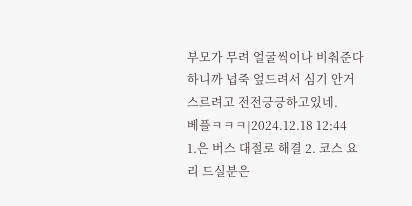부모가 무려 얼굴씩이나 비춰준다하니까 넙죽 엎드려서 심기 안거스르려고 전전긍긍하고있네.
베플ㅋㅋㅋ|2024.12.18 12:44
1.은 버스 대절로 해결 2. 코스 요리 드실분은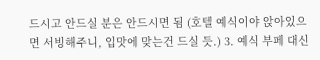드시고 안드실 분은 안드시면 됨 (호텔 예식이야 앉아있으면 서빙해주니, 입맛에 맞는건 드실 듯.) 3. 예식 부페 대신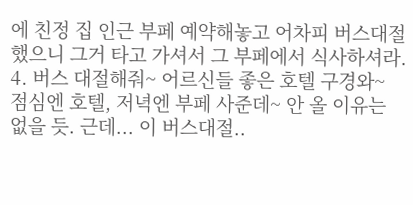에 친정 집 인근 부페 예약해놓고 어차피 버스대절 했으니 그거 타고 가셔서 그 부페에서 식사하셔라. 4. 버스 대절해줘~ 어르신들 좋은 호텔 구경와~ 점심엔 호텔, 저녁엔 부페 사준데~ 안 올 이유는 없을 듯. 근데... 이 버스대절..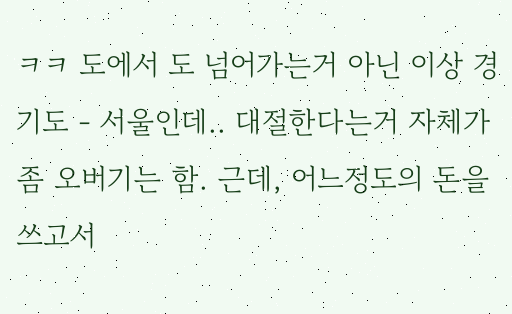ㅋㅋ 도에서 도 넘어가는거 아닌 이상 경기도 - 서울인데.. 대절한다는거 자체가 좀 오버기는 함. 근데, 어느정도의 돈을 쓰고서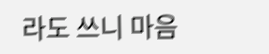라도 쓰니 마음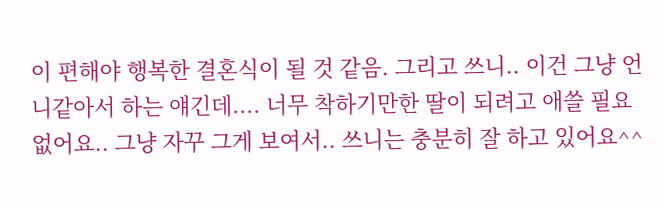이 편해야 행복한 결혼식이 될 것 같음. 그리고 쓰니.. 이건 그냥 언니같아서 하는 얘긴데.... 너무 착하기만한 딸이 되려고 애쓸 필요없어요.. 그냥 자꾸 그게 보여서.. 쓰니는 충분히 잘 하고 있어요^^